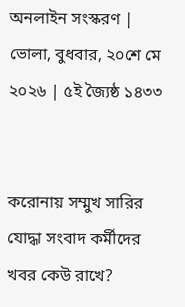অনলাইন সংস্করণ | ভোলা, বুধবার, ২০শে মে ২০২৬ | ৫ই জ্যৈষ্ঠ ১৪৩৩


করোনায় সম্মুখ সারির যোদ্ধা সংবাদ কর্মীদের খবর কেউ রাখে?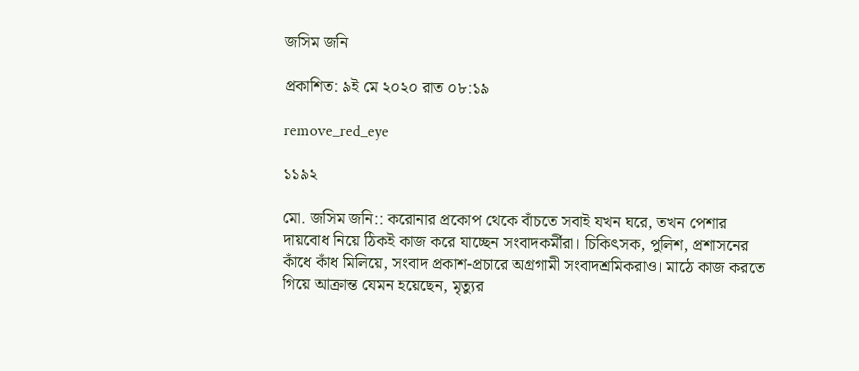জসিম জনি

প্রকাশিত: ৯ই মে ২০২০ রাত ০৮:১৯

remove_red_eye

১১৯২

মো. জসিম জনি:: করোনার প্রকোপ থেকে বাঁচতে সবাই যখন ঘরে, তখন পেশার দায়বোধ নিয়ে ঠিকই কাজ করে যাচ্ছেন সংবাদকর্মীরা। চিকিৎসক, পুলিশ, প্রশাসনের কাঁধে কাঁধ মিলিয়ে, সংবাদ প্রকাশ-প্রচারে অগ্রগামী সংবাদশ্রমিকরাও। মাঠে কাজ করতে গিয়ে আক্রান্ত যেমন হয়েছেন, মৃত্যুর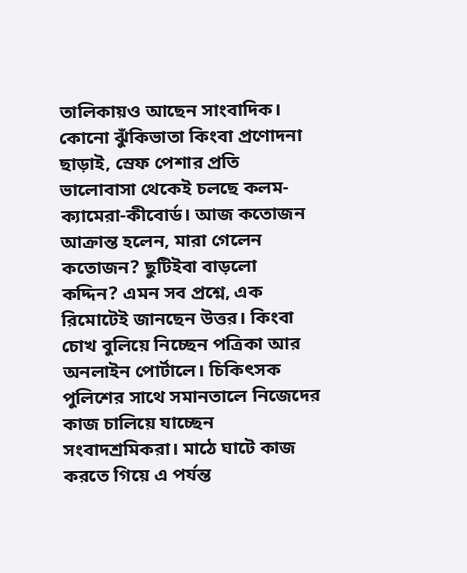তালিকায়ও আছেন সাংবাদিক। কোনো ঝুঁকিভাতা কিংবা প্রণোদনা ছাড়াই, স্রেফ পেশার প্রতি ভালোবাসা থেকেই চলছে কলম-ক্যামেরা-কীবোর্ড। আজ কতোজন আক্রান্ত হলেন, মারা গেলেন কতোজন? ছুটিইবা বাড়লো কদ্দিন? এমন সব প্রশ্নে, এক রিমোটেই জানছেন উত্তর। কিংবা চোখ বুলিয়ে নিচ্ছেন পত্রিকা আর অনলাইন পোর্টালে। চিকিৎসক পুলিশের সাথে সমানতালে নিজেদের কাজ চালিয়ে যাচ্ছেন সংবাদশ্রমিকরা। মাঠে ঘাটে কাজ করতে গিয়ে এ পর্যন্ত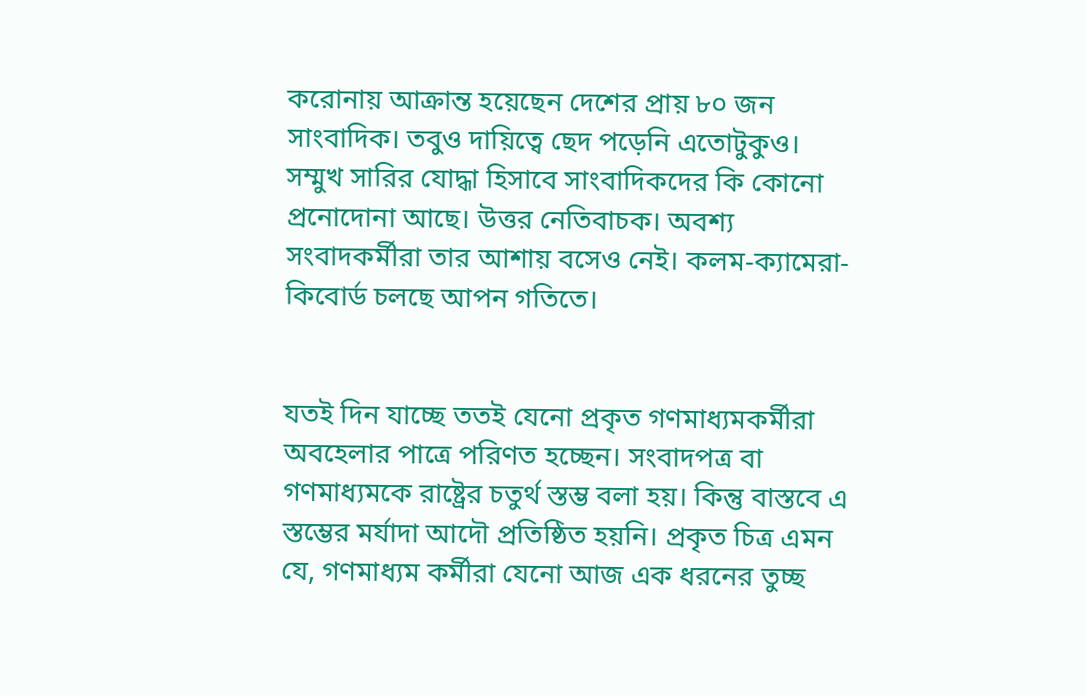করোনায় আক্রান্ত হয়েছেন দেশের প্রায় ৮০ জন সাংবাদিক। তবুও দায়িত্বে ছেদ পড়েনি এতোটুকুও। সম্মুখ সারির যোদ্ধা হিসাবে সাংবাদিকদের কি কোনো প্রনোদোনা আছে। উত্তর নেতিবাচক। অবশ্য সংবাদকর্মীরা তার আশায় বসেও নেই। কলম-ক্যামেরা-কিবোর্ড চলছে আপন গতিতে।


যতই দিন যাচ্ছে ততই যেনো প্রকৃত গণমাধ্যমকর্মীরা অবহেলার পাত্রে পরিণত হচ্ছেন। সংবাদপত্র বা গণমাধ্যমকে রাষ্ট্রের চতুর্থ স্তম্ভ বলা হয়। কিন্তু বাস্তবে এ স্তম্ভের মর্যাদা আদৌ প্রতিষ্ঠিত হয়নি। প্রকৃত চিত্র এমন যে, গণমাধ্যম কর্মীরা যেনো আজ এক ধরনের তুচ্ছ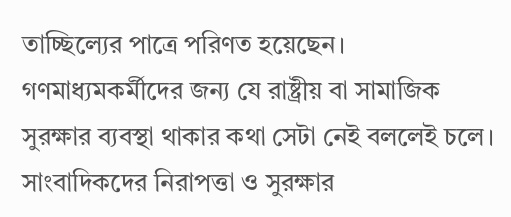তাচ্ছিল্যের পাত্রে পরিণত হয়েছেন। গণমাধ্যমকর্মীদের জন্য যে রাষ্ট্রীয় বা সামাজিক সুরক্ষার ব্যবস্থা থাকার কথা সেটা নেই বললেই চলে। সাংবাদিকদের নিরাপত্তা ও সুরক্ষার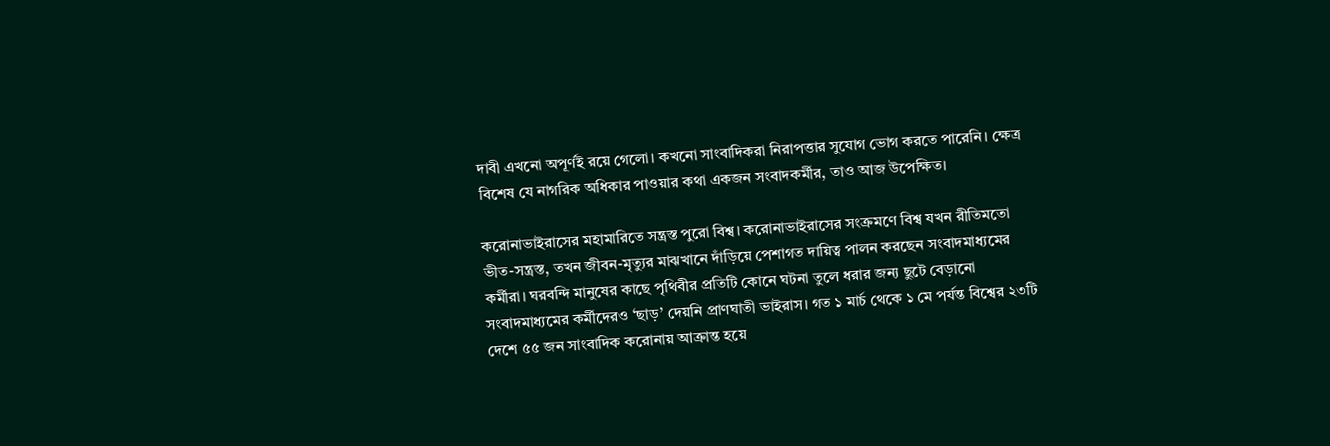দাবী এখনো অপূর্ণই রয়ে গেলো। কখনো সাংবাদিকরা নিরাপত্তার সুযোগ ভোগ করতে পারেনি। ক্ষেত্র বিশেষ যে নাগরিক অধিকার পাওয়ার কথা একজন সংবাদকর্মীর, তাও আজ উপেক্ষিত।

করোনাভাইরাসের মহামারিতে সন্ত্রস্ত পুরো বিশ্ব। করোনাভাইরাসের সংক্রমণে বিশ্ব যখন রীতিমতো ভীত-সন্ত্রস্ত, তখন জীবন-মৃত্যুর মাঝখানে দাঁড়িয়ে পেশাগত দায়িত্ব পালন করছেন সংবাদমাধ্যমের কর্মীরা। ঘরবন্দি মানুষের কাছে পৃথিবীর প্রতিটি কোনে ঘটনা তুলে ধরার জন্য ছুটে বেড়ানো সংবাদমাধ্যমের কর্মীদেরও ‘ছাড়’ দেয়নি প্রাণঘাতী ভাইরাস। গত ১ মার্চ থেকে ১ মে পর্যন্ত বিশ্বের ২৩টি দেশে ৫৫ জন সাংবাদিক করোনায় আক্রান্ত হয়ে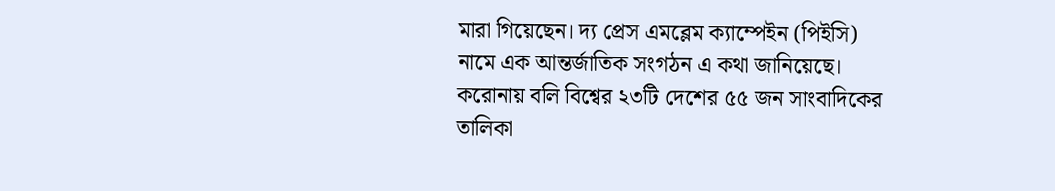মারা গিয়েছেন। দ্য প্রেস এমব্লেম ক্যাম্পেইন (পিইসি) নামে এক আন্তর্জাতিক সংগঠন এ কথা জানিয়েছে। করোনায় বলি বিশ্বের ২৩টি দেশের ৫৫ জন সাংবাদিকের তালিকা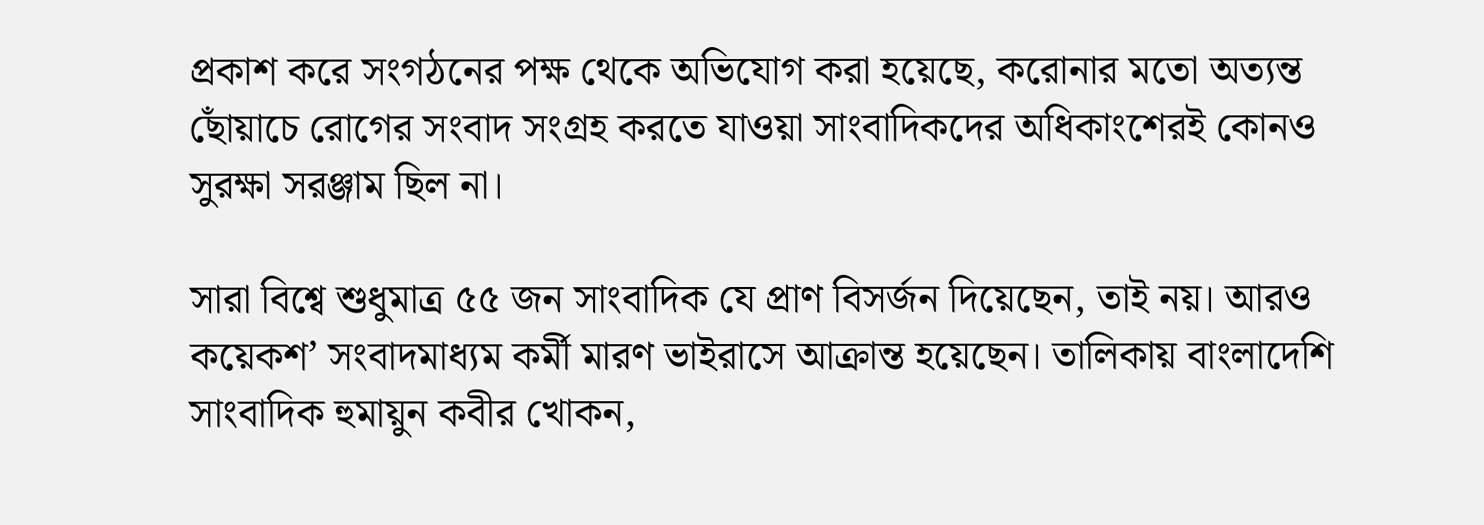প্রকাশ করে সংগঠনের পক্ষ থেকে অভিযোগ করা হয়েছে, করোনার মতো অত্যন্ত ছোঁয়াচে রোগের সংবাদ সংগ্রহ করতে যাওয়া সাংবাদিকদের অধিকাংশেরই কোনও সুরক্ষা সরঞ্জাম ছিল না।

সারা বিশ্বে শুধুমাত্র ৫৫ জন সাংবাদিক যে প্রাণ বিসর্জন দিয়েছেন, তাই নয়। আরও কয়েকশ’ সংবাদমাধ্যম কর্মী মারণ ভাইরাসে আক্রান্ত হয়েছেন। তালিকায় বাংলাদেশি সাংবাদিক হুমায়ুন কবীর খোকন,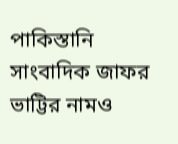পাকিস্তানি সাংবাদিক জাফর ভাট্টির নামও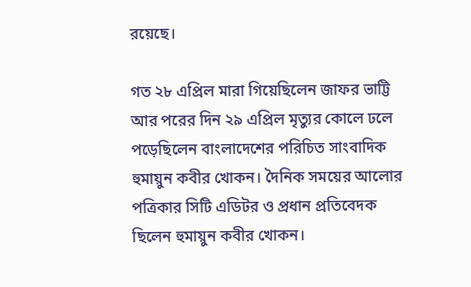রয়েছে।

গত ২৮ এপ্রিল মারা গিয়েছিলেন জাফর ভাট্টি আর পরের দিন ২৯ এপ্রিল মৃত্যুর কোলে ঢলে পড়েছিলেন বাংলাদেশের পরিচিত সাংবাদিক হুমায়ুন কবীর খোকন। দৈনিক সময়ের আলোর পত্রিকার সিটি এডিটর ও প্রধান প্রতিবেদক ছিলেন হুমায়ুন কবীর খোকন।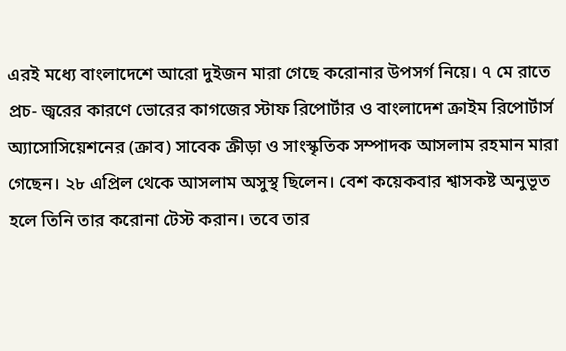এরই মধ্যে বাংলাদেশে আরো দুইজন মারা গেছে করোনার উপসর্গ নিয়ে। ৭ মে রাতে প্রচ- জ্বরের কারণে ভোরের কাগজের স্টাফ রিপোর্টার ও বাংলাদেশ ক্রাইম রিপোর্টার্স অ্যাসোসিয়েশনের (ক্রাব) সাবেক ক্রীড়া ও সাংস্কৃতিক সম্পাদক আসলাম রহমান মারা গেছেন। ২৮ এপ্রিল থেকে আসলাম অসুস্থ ছিলেন। বেশ কয়েকবার শ্বাসকষ্ট অনুভূত হলে তিনি তার করোনা টেস্ট করান। তবে তার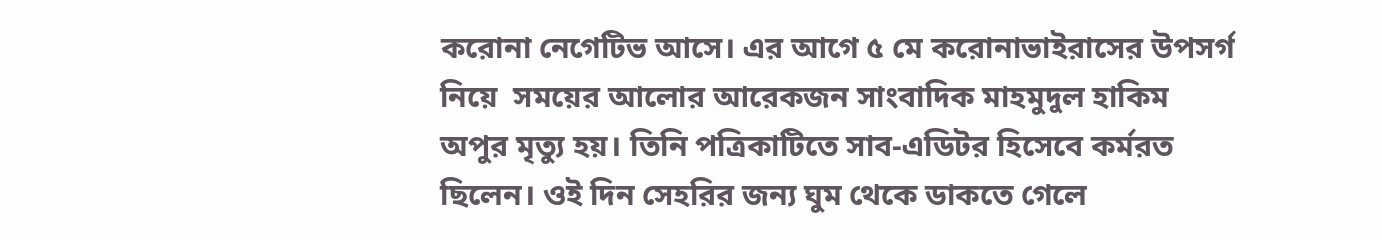করোনা নেগেটিভ আসে। এর আগে ৫ মে করোনাভাইরাসের উপসর্গ নিয়ে  সময়ের আলোর আরেকজন সাংবাদিক মাহমুদুল হাকিম অপুর মৃত্যু হয়। তিনি পত্রিকাটিতে সাব-এডিটর হিসেবে কর্মরত ছিলেন। ওই দিন সেহরির জন্য ঘুম থেকে ডাকতে গেলে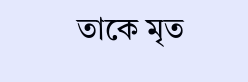তাকে মৃত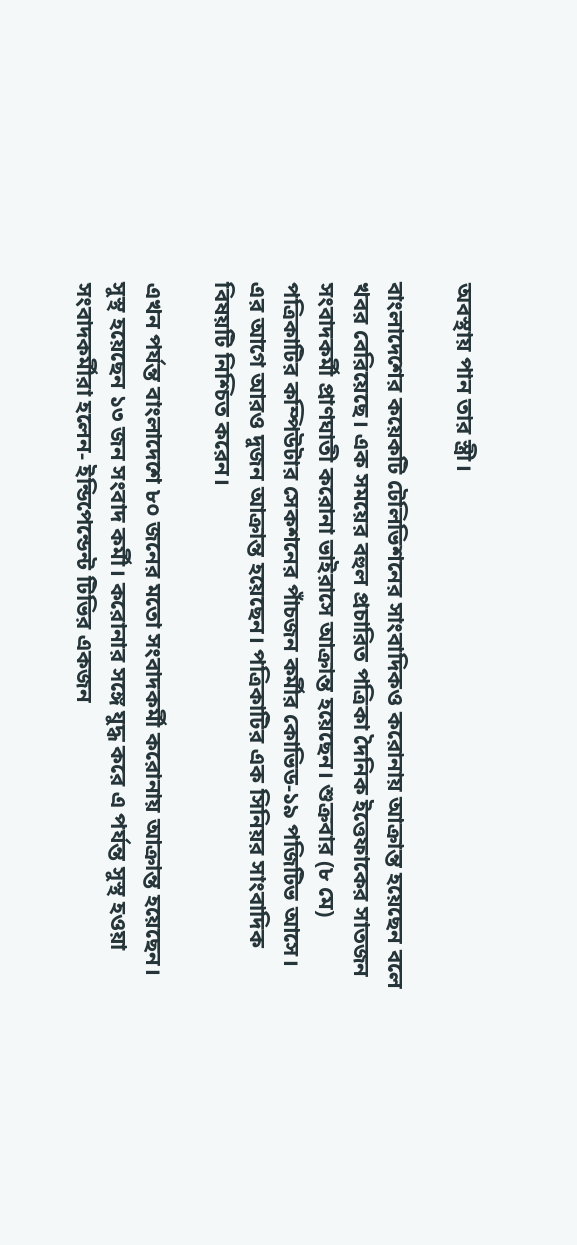অবস্থায় পান তার স্ত্রী।

বাংলাদেশের কয়েকটি টেলিভিশনের সাংবাদিকও করোনায় আক্রান্ত হয়েছেন বলে খবর বেরিয়েছে। এক সময়ের বহুল প্রচারিত পত্রিকা দৈনিক ইত্তেফাকের সাতজন সংবাদকর্মী প্রাণঘাতী করোনা ভাইরাসে আক্রান্ত হয়েছেন। শুক্রবার (৮ মে) পত্রিকাটির কম্পিউটার সেকশনের পাঁচজন কর্মীর কোভিড-১৯ পজিটিভ আসে। এর আগে আরও দুজন আক্রান্ত হয়েছেন। পত্রিকাটির এক সিনিয়র সাংবাদিক বিষয়টি নিশ্চিত করেন।

এখন পর্যন্ত বাংলাদেশে ৮০ জনের মতো সংবাদকর্মী করোনায় আক্রান্ত হয়েছেন। সুস্থ হয়েছেন ১৩ জন সংবাদ কর্মী। করোনার সঙ্গে যুদ্ধ করে এ পর্যন্ত সুস্থ হওয়া সংবাদকর্মীরা হলেন- ইন্ডিপেন্ডেন্ট টিভির একজন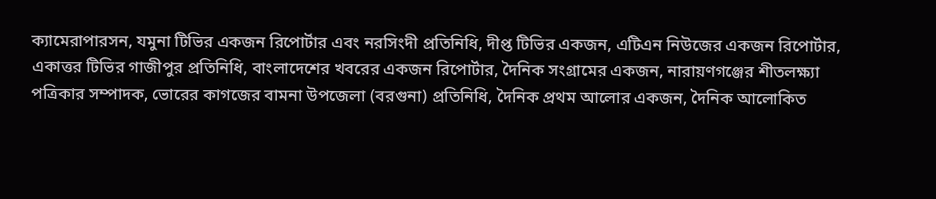ক্যামেরাপারসন, যমুনা টিভির একজন রিপোর্টার এবং নরসিংদী প্রতিনিধি, দীপ্ত টিভির একজন, এটিএন নিউজের একজন রিপোর্টার, একাত্তর টিভির গাজীপুর প্রতিনিধি, বাংলাদেশের খবরের একজন রিপোর্টার, দৈনিক সংগ্রামের একজন, নারায়ণগঞ্জের শীতলক্ষ্যা পত্রিকার সম্পাদক, ভোরের কাগজের বামনা উপজেলা (বরগুনা) প্রতিনিধি, দৈনিক প্রথম আলোর একজন, দৈনিক আলোকিত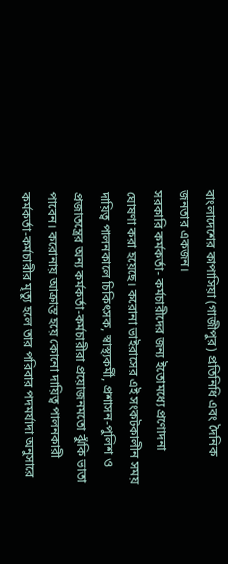বাংলাদেশের কাপাসিয়া (গাজীপুর) প্রতিনিধি এবং দৈনিক জনতার একজন।
সরকারি কর্মকর্তা- কর্মচারীদের জন্য ইতোমধ্যে প্রণোদনা ঘোষণা করা হয়েছে। করোনা ভাইরাসের এই সংকটকালীন সময় দায়িত্ব পালনকালে চিকিৎসক, স্বাস্থ্যকর্মী, প্রশাসন-পুলিশ ও প্রজাতন্ত্রের অন্য কর্মকর্তা-কর্মচারীরা প্রয়োজনমতো ঝুঁকি ভাতা পাবেন। করোনায় আক্রান্ত হয়ে কোনো দায়িত্ব পালনকারী কর্মকর্তা-কর্মচারীর মৃত্যু হলে তার পরিবার পদমর্যাদা অনুসারে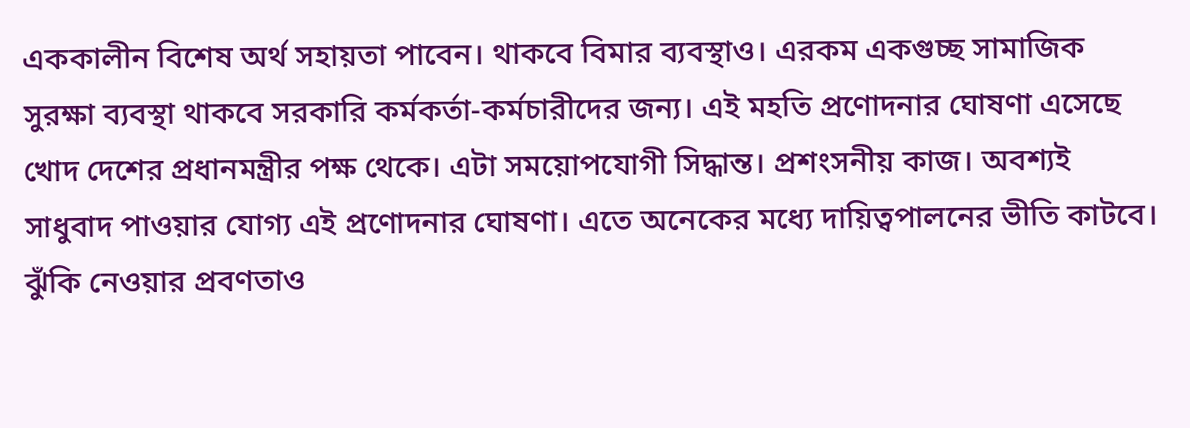এককালীন বিশেষ অর্থ সহায়তা পাবেন। থাকবে বিমার ব্যবস্থাও। এরকম একগুচ্ছ সামাজিক সুরক্ষা ব্যবস্থা থাকবে সরকারি কর্মকর্তা-কর্মচারীদের জন্য। এই মহতি প্রণোদনার ঘোষণা এসেছে খোদ দেশের প্রধানমন্ত্রীর পক্ষ থেকে। এটা সময়োপযোগী সিদ্ধান্ত। প্রশংসনীয় কাজ। অবশ্যই সাধুবাদ পাওয়ার যোগ্য এই প্রণোদনার ঘোষণা। এতে অনেকের মধ্যে দায়িত্বপালনের ভীতি কাটবে। ঝুঁকি নেওয়ার প্রবণতাও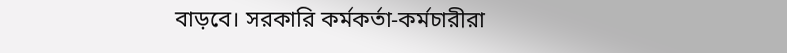বাড়বে। সরকারি কর্মকর্তা-কর্মচারীরা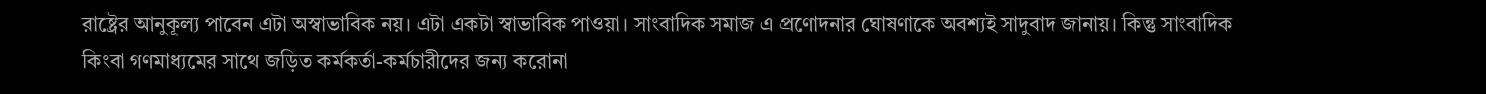রাষ্ট্রের আনুকূল্য পাবেন এটা অস্বাভাবিক নয়। এটা একটা স্বাভাবিক পাওয়া। সাংবাদিক সমাজ এ প্রণোদনার ঘোষণাকে অবশ্যই সাদুবাদ জানায়। কিন্তু সাংবাদিক কিংবা গণমাধ্যমের সাথে জড়িত কর্মকর্তা-কর্মচারীদের জন্য করোনা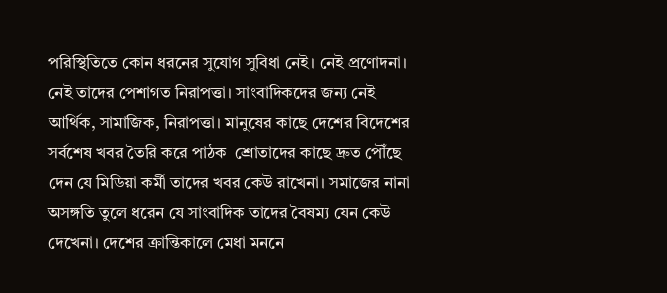পরিস্থিতিতে কোন ধরনের সুযোগ সুবিধা নেই। নেই প্রণোদনা। নেই তাদের পেশাগত নিরাপত্তা। সাংবাদিকদের জন্য নেই আর্থিক, সামাজিক, নিরাপত্তা। মানুষের কাছে দেশের বিদেশের সর্বশেষ খবর তৈরি করে পাঠক  শ্রোতাদের কাছে দ্রুত পৌঁছে দেন যে মিডিয়া কর্মী তাদের খবর কেউ রাখেনা। সমাজের নানা অসঙ্গতি তুলে ধরেন যে সাংবাদিক তাদের বৈষম্য যেন কেউ দেখেনা। দেশের ক্রান্তিকালে মেধা মননে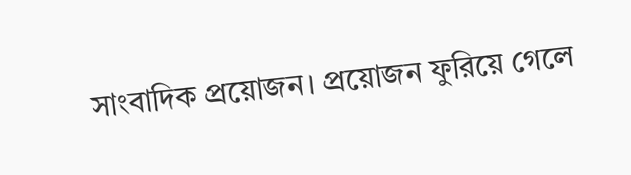সাংবাদিক প্রয়োজন। প্রয়োজন ফুরিয়ে গেলে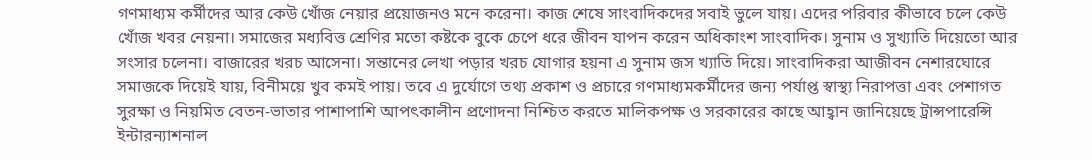গণমাধ্যম কর্মীদের আর কেউ খোঁজ নেয়ার প্রয়োজনও মনে করেনা। কাজ শেষে সাংবাদিকদের সবাই ভুলে যায়। এদের পরিবার কীভাবে চলে কেউ খোঁজ খবর নেয়না। সমাজের মধ্যবিত্ত শ্রেণির মতো কষ্টকে বুকে চেপে ধরে জীবন যাপন করেন অধিকাংশ সাংবাদিক। সুনাম ও সুখ্যাতি দিয়েতো আর সংসার চলেনা। বাজারের খরচ আসেনা। সন্তানের লেখা পড়ার খরচ যোগার হয়না এ সুনাম জস খ্যাতি দিয়ে। সাংবাদিকরা আজীবন নেশারঘোরে সমাজকে দিয়েই যায়, বিনীময়ে খুব কমই পায়। তবে এ দুর্যোগে তথ্য প্রকাশ ও প্রচারে গণমাধ্যমকর্মীদের জন্য পর্যাপ্ত স্বাস্থ্য নিরাপত্তা এবং পেশাগত সুরক্ষা ও নিয়মিত বেতন-ভাতার পাশাপাশি আপৎকালীন প্রণোদনা নিশ্চিত করতে মালিকপক্ষ ও সরকারের কাছে আহ্বান জানিয়েছে ট্রান্সপারেন্সি ইন্টারন্যাশনাল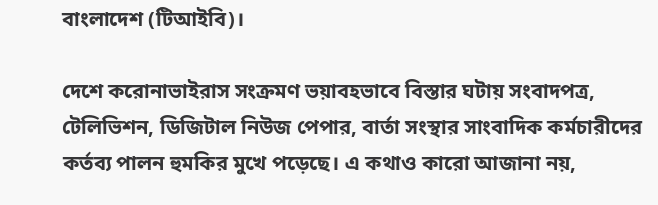বাংলাদেশ (টিআইবি)।

দেশে করোনাভাইরাস সংক্রমণ ভয়াবহভাবে বিস্তার ঘটায় সংবাদপত্র, টেলিভিশন, ডিজিটাল নিউজ পেপার, বার্তা সংস্থার সাংবাদিক কর্মচারীদের কর্তব্য পালন হুমকির মুখে পড়েছে। এ কথাও কারো আজানা নয়,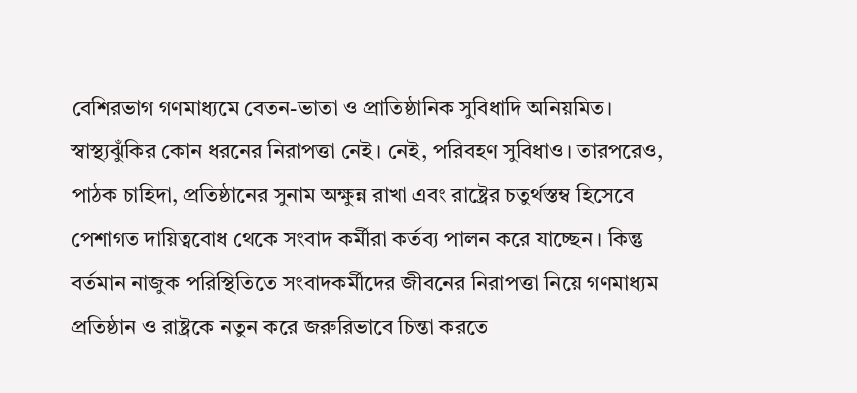বেশিরভাগ গণমাধ্যমে বেতন-ভাতা ও প্রাতিষ্ঠানিক সুবিধাদি অনিয়মিত। স্বাস্থ্যঝুঁকির কোন ধরনের নিরাপত্তা নেই। নেই, পরিবহণ সুবিধাও। তারপরেও, পাঠক চাহিদা, প্রতিষ্ঠানের সুনাম অক্ষুন্ন রাখা এবং রাষ্ট্রের চতুর্থস্তম্ব হিসেবে পেশাগত দায়িত্ববোধ থেকে সংবাদ কর্মীরা কর্তব্য পালন করে যাচ্ছেন। কিন্তু বর্তমান নাজুক পরিস্থিতিতে সংবাদকর্মীদের জীবনের নিরাপত্তা নিয়ে গণমাধ্যম প্রতিষ্ঠান ও রাষ্ট্রকে নতুন করে জরুরিভাবে চিন্তা করতে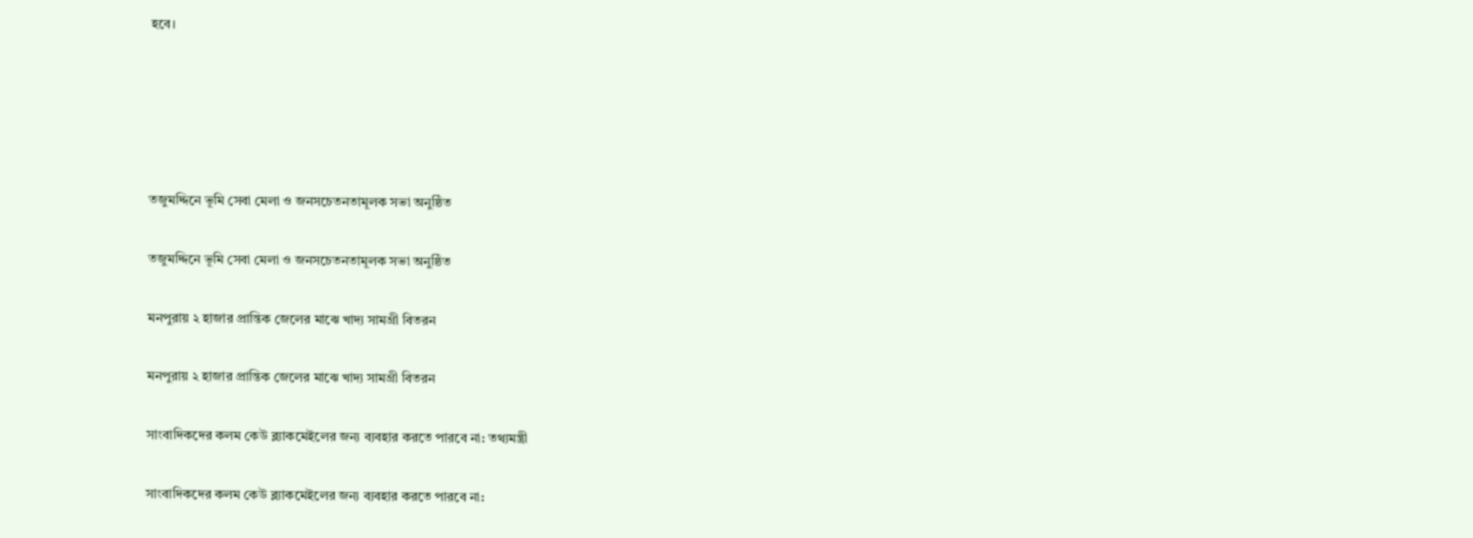হবে।





তজুমদ্দিনে ভূমি সেবা মেলা ও জনসচেতনতামূলক সভা অনুষ্ঠিত

তজুমদ্দিনে ভূমি সেবা মেলা ও জনসচেতনতামূলক সভা অনুষ্ঠিত

মনপুরায় ২ হাজার প্রান্তিক জেলের মাঝে খাদ্য সামগ্রী বিতরন

মনপুরায় ২ হাজার প্রান্তিক জেলের মাঝে খাদ্য সামগ্রী বিতরন

সাংবাদিকদের কলম কেউ ব্ল্যাকমেইলের জন্য ব্যবহার করতে পারবে না: তথ্যমন্ত্রী

সাংবাদিকদের কলম কেউ ব্ল্যাকমেইলের জন্য ব্যবহার করতে পারবে না: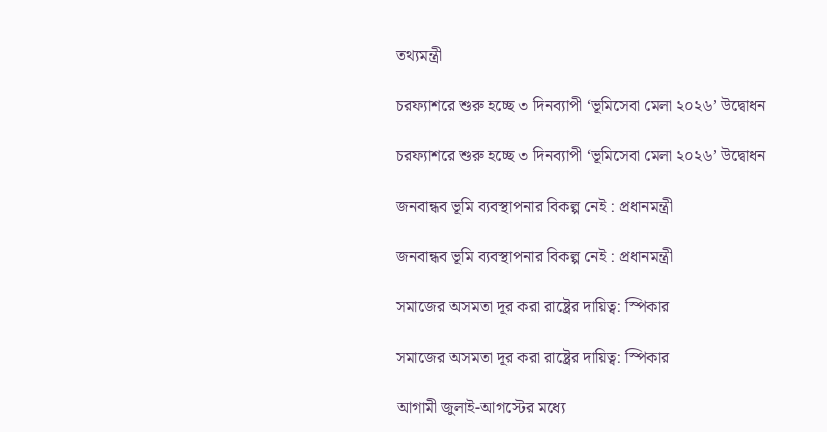তথ্যমন্ত্রী

চরফ্যাশরে শুরু হচ্ছে ৩ দিনব্যাপী ‘ভূমিসেবা মেলা ২০২৬’ উদ্বোধন

চরফ্যাশরে শুরু হচ্ছে ৩ দিনব্যাপী ‘ভূমিসেবা মেলা ২০২৬’ উদ্বোধন

জনবান্ধব ভূমি ব্যবস্থাপনার বিকল্প নেই : প্রধানমন্ত্রী

জনবান্ধব ভূমি ব্যবস্থাপনার বিকল্প নেই : প্রধানমন্ত্রী

সমাজের অসমতা দূর করা রাষ্ট্রের দায়িত্ব: স্পিকার

সমাজের অসমতা দূর করা রাষ্ট্রের দায়িত্ব: স্পিকার

আগামী জুলাই-আগস্টের মধ্যে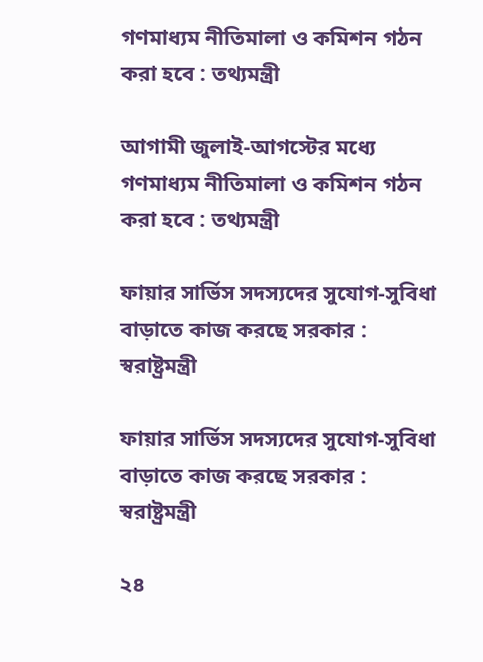গণমাধ্যম নীতিমালা ও কমিশন গঠন করা হবে : তথ্যমন্ত্রী

আগামী জুলাই-আগস্টের মধ্যে গণমাধ্যম নীতিমালা ও কমিশন গঠন করা হবে : তথ্যমন্ত্রী

ফায়ার সার্ভিস সদস্যদের সুযোগ-সুবিধা বাড়াতে কাজ করছে সরকার : স্বরাষ্ট্রমন্ত্রী

ফায়ার সার্ভিস সদস্যদের সুযোগ-সুবিধা বাড়াতে কাজ করছে সরকার : স্বরাষ্ট্রমন্ত্রী

২৪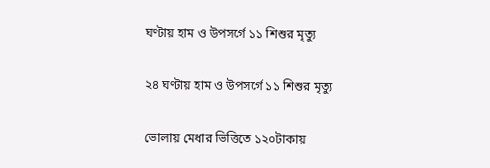ঘণ্টায় হাম ও উপসর্গে ১১ শিশুর মৃত্যু

২৪ ঘণ্টায় হাম ও উপসর্গে ১১ শিশুর মৃত্যু

ভোলায় মেধার ভিত্তিতে ১২০টাকায়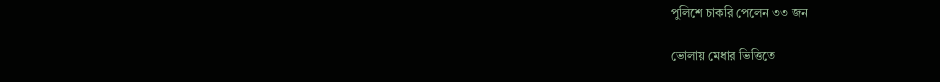পুলিশে চাকরি পেলেন ৩৩ জন

ভোলায় মেধার ভিত্তিতে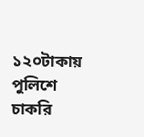১২০টাকায় পুলিশে চাকরি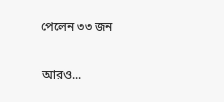পেলেন ৩৩ জন

আরও...